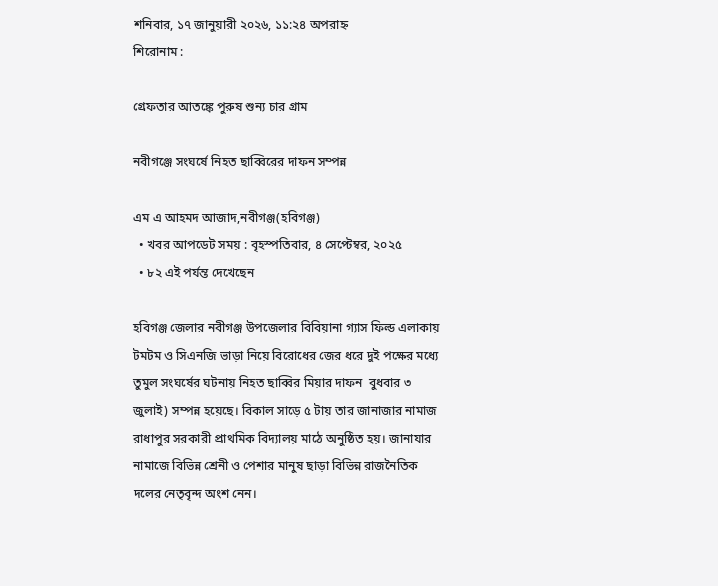শনিবার, ১৭ জানুয়ারী ২০২৬, ১১:২৪ অপরাহ্ন
শিরোনাম :

গ্রেফতার আতঙ্কে পুরুষ শুন্য চার গ্রাম

নবীগঞ্জে সংঘর্ষে নিহত ছাব্বিরের দাফন সম্পন্ন

এম এ আহমদ আজাদ,নবীগঞ্জ(হবিগঞ্জ)
  • খবর আপডেট সময় : বৃহস্পতিবার, ৪ সেপ্টেম্বর, ২০২৫
  • ৮২ এই পর্যন্ত দেখেছেন

হবিগঞ্জ জেলার নবীগঞ্জ উপজেলার বিবিয়ানা গ্যাস ফিল্ড এলাকায় টমটম ও সিএনজি ভাড়া নিয়ে বিরোধের জের ধরে দুই পক্ষের মধ্যে তুমুল সংঘর্ষের ঘটনায় নিহত ছাব্বির মিয়ার দাফন  বুধবার ৩ জুলাই) সম্পন্ন হয়েছে। বিকাল সাড়ে ৫ টায় তার জানাজার নামাজ রাধাপুর সরকারী প্রাথমিক বিদ্যালয় মাঠে অনুষ্ঠিত হয়। জানাযার নামাজে বিভিন্ন শ্রেনী ও পেশার মানুষ ছাড়া বিভিন্ন রাজনৈতিক দলের নেতৃবৃন্দ অংশ নেন।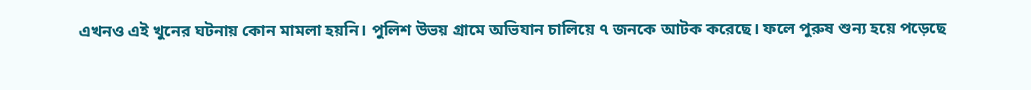এখনও এই খুনের ঘটনায় কোন মামলা হয়নি। পুলিশ উভয় গ্রামে অভিযান চালিয়ে ৭ জনকে আটক করেছে। ফলে পুরুষ শুন্য হয়ে পড়েছে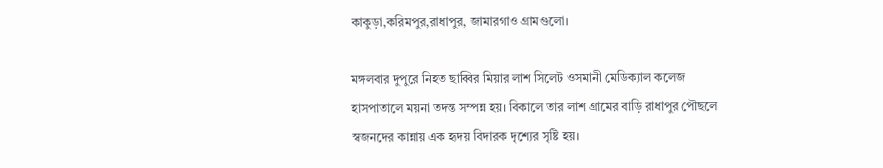কাকুড়া,করিমপুর,রাধাপুর, জামারগাও গ্রামগুলো।

মঙ্গলবার দুপুরে নিহত ছাব্বির মিয়ার লাশ সিলেট ওসমানী মেডিক্যাল কলেজ হাসপাতালে ময়না তদন্ত সম্পন্ন হয়। বিকালে তার লাশ গ্রামের বাড়ি রাধাপুর পৌছলে স্বজনদের কান্নায় এক হৃদয় বিদারক দৃশ্যের সৃষ্টি হয়।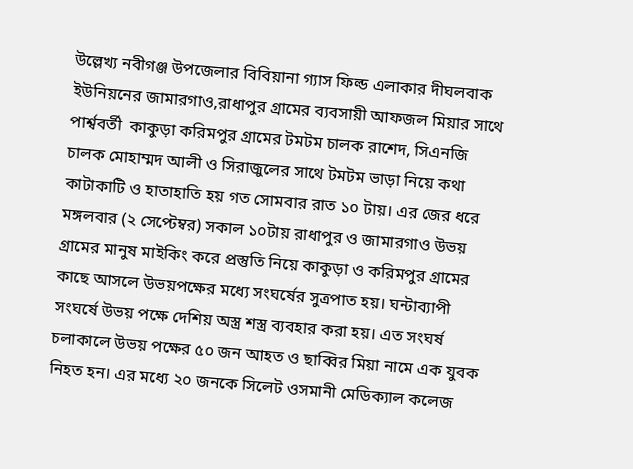উল্লেখ্য নবীগঞ্জ উপজেলার বিবিয়ানা গ্যাস ফিল্ড এলাকার দীঘলবাক ইউনিয়নের জামারগাও,রাধাপুর গ্রামের ব্যবসায়ী আফজল মিয়ার সাথে পার্শ্ববর্তী  কাকুড়া করিমপুর গ্রামের টমটম চালক রাশেদ, সিএনজি চালক মোহাম্মদ আলী ও সিরাজুলের সাথে টমটম ভাড়া নিয়ে কথা কাটাকাটি ও হাতাহাতি হয় গত সোমবার রাত ১০ টায়। এর জের ধরে মঙ্গলবার (২ সেপ্টেম্বর) সকাল ১০টায় রাধাপুর ও জামারগাও উভয় গ্রামের মানুষ মাইকিং করে প্রস্তুতি নিয়ে কাকুড়া ও করিমপুর গ্রামের কাছে আসলে উভয়পক্ষের মধ্যে সংঘর্ষের সুত্রপাত হয়। ঘন্টাব্যাপী সংঘর্ষে উভয় পক্ষে দেশিয় অস্ত্র শস্ত্র ব্যবহার করা হয়। এত সংঘর্ষ চলাকালে উভয় পক্ষের ৫০ জন আহত ও ছাব্বির মিয়া নামে এক যুবক নিহত হন। এর মধ্যে ২০ জনকে সিলেট ওসমানী মেডিক্যাল কলেজ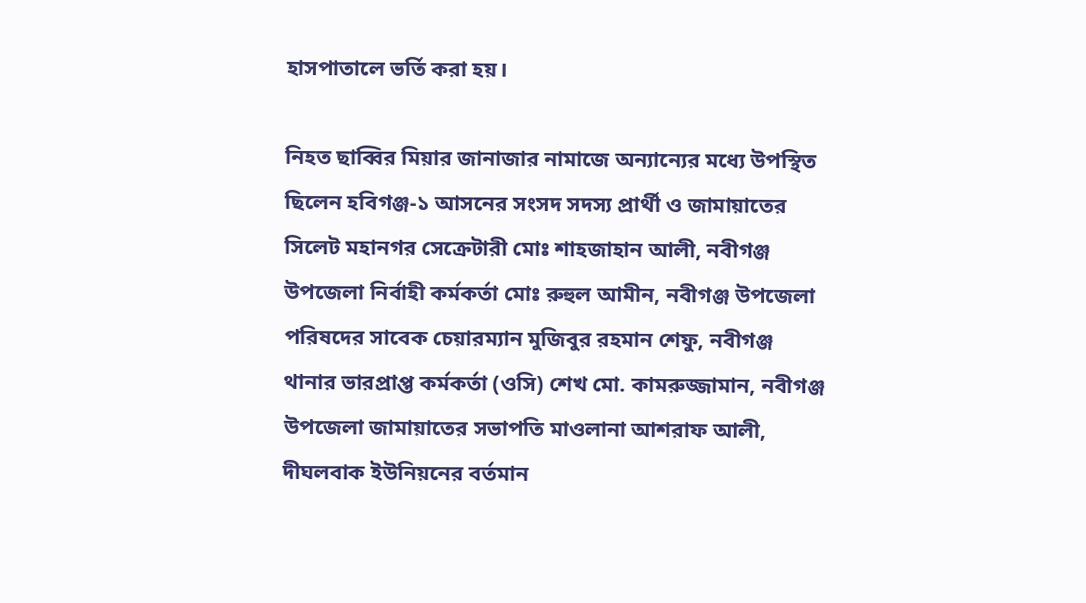হাসপাতালে ভর্তি করা হয়।

নিহত ছাব্বির মিয়ার জানাজার নামাজে অন‍্যান‍্যের মধ্যে উপস্থিত ছিলেন হবিগঞ্জ-১ আসনের সংসদ সদস্য প্রার্থী ও জামায়াতের সিলেট মহানগর সেক্রেটারী মোঃ শাহজাহান আলী, নবীগঞ্জ উপজেলা নির্বাহী কর্মকর্তা মোঃ রুহুল আমীন, নবীগঞ্জ উপজেলা পরিষদের সাবেক চেয়ারম্যান মুজিবুর রহমান শেফু, নবীগঞ্জ থানার ভারপ্রাপ্ত কর্মকর্তা (ওসি) শেখ মো. কামরুজ্জামান, নবীগঞ্জ উপজেলা জামায়াতের সভাপতি মাওলানা আশরাফ আলী, দীঘলবাক ইউনিয়নের বর্তমান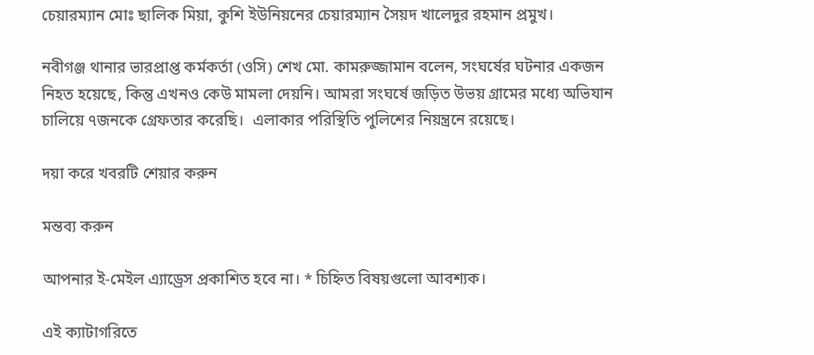চেয়ারম্যান মোঃ ছালিক মিয়া, কুশি ইউনিয়নের চেয়ারম্যান সৈয়দ খালেদুর রহমান প্রমুখ।

নবীগঞ্জ থানার ভারপ্রাপ্ত কর্মকর্তা (ওসি) শেখ মো. কামরুজ্জামান বলেন, সংঘর্ষের ঘটনার একজন নিহত হয়েছে, কিন্তু এখনও কেউ মামলা দেয়নি। আমরা সংঘর্ষে জড়িত উভয় গ্রামের মধ্যে অভিযান চালিয়ে ৭জনকে গ্রেফতার করেছি।  এলাকার পরিস্থিতি পুলিশের নিয়ন্ত্রনে রয়েছে।

দয়া করে খবরটি শেয়ার করুন

মন্তব্য করুন

আপনার ই-মেইল এ্যাড্রেস প্রকাশিত হবে না। * চিহ্নিত বিষয়গুলো আবশ্যক।

এই ক্যাটাগরিতে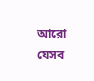আরো যেসব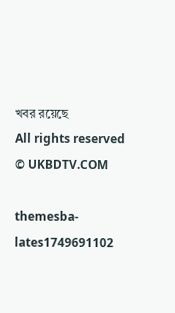খবর রয়েছে
All rights reserved © UKBDTV.COM

themesba-lates1749691102